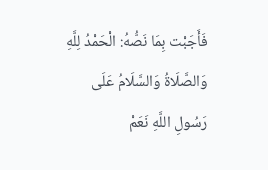فَأَجَبْت بِمَا نَصُّهُ: الْحَمْدُ لِلَّهِ وَالصَّلَاةُ وَالسَّلَامُ عَلَى رَسُولِ اللَّهِ نَعَمْ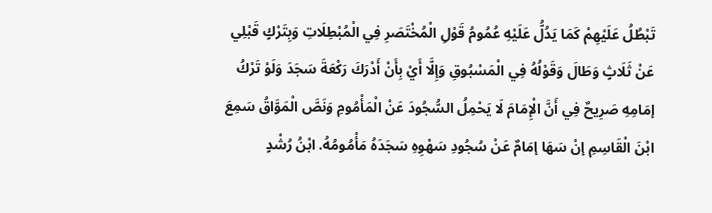تَبْطُلُ عَلَيْهِمْ كَمَا يَدُلُّ عَلَيْهِ عُمُومُ قَوْلِ الْمُخْتَصَرِ فِي الْمُبْطِلَاتِ وَبِتَرْكٍ قَبْلِي عَنْ ثَلَاثٍ وَطَالَ وَقَوْلُهُ فِي الْمَسْبُوقِ وَإِلَّا أَيْ بِأَنْ أَدْرَكَ رَكْعَةَ سَجَدَ وَلَوْ تَرْكُ إمَامِهِ صَرِيحٌ فِي أَنَّ الْإِمَامَ لَا يَحْمِلُ السُّجُودَ عَنْ الْمَأْمُومِ وَنَصَّ الْمَوَّاقُ سَمِعَ ابْنَ الْقَاسِمِ إنْ سَهَا إمَامٌ عَنْ سُجُودِ سَهْوِهِ سَجَدَهُ مَأْمُومُهُ. ابْنُ رُشْدٍ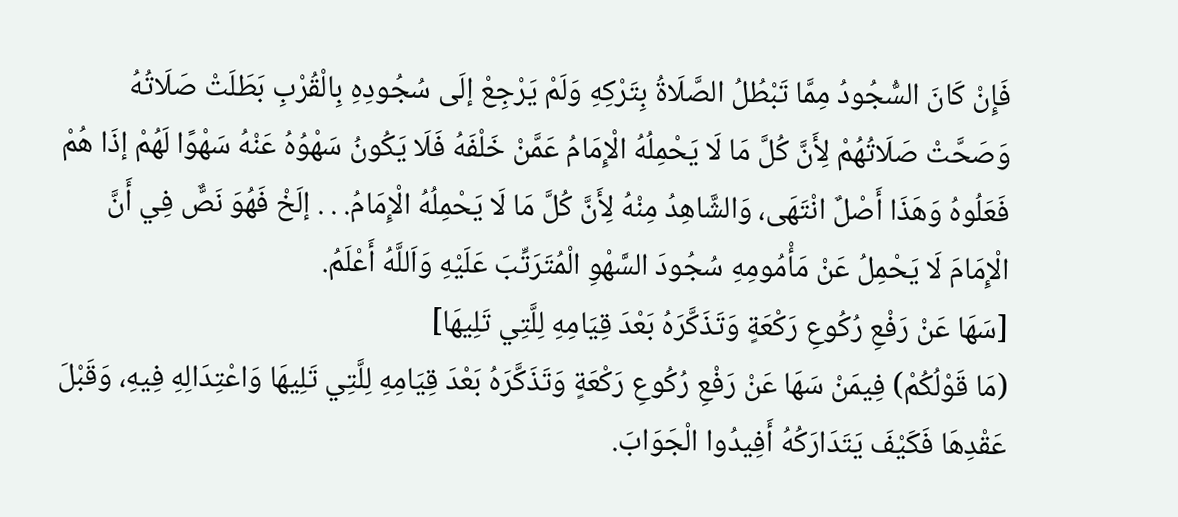فَإِنْ كَانَ السُّجُودُ مِمَّا تَبْطُلُ الصَّلَاةُ بِتَرْكِهِ وَلَمْ يَرْجِعْ إلَى سُجُودِهِ بِالْقُرْبِ بَطَلَتْ صَلَاتُهُ وَصَحَّتْ صَلَاتُهُمْ لِأَنَّ كُلَّ مَا لَا يَحْمِلُهُ الْإِمَامُ عَمَّنْ خَلْفَهُ فَلَا يَكُونُ سَهْوُهُ عَنْهُ سَهْوًا لَهُمْ إذَا هُمْ فَعَلُوهُ وَهَذَا أَصْلٌ انْتَهَى، وَالشَّاهِدُ مِنْهُ لِأَنَّ كُلَّ مَا لَا يَحْمِلُهُ الْإِمَامُ. . . إلَخْ فَهُوَ نَصٌّ فِي أَنَّ الْإِمَامَ لَا يَحْمِلُ عَنْ مَأْمُومِهِ سُجُودَ السَّهْوِ الْمُتَرَتِّبَ عَلَيْهِ وَاَللَّهُ أَعْلَمُ.
[سَهَا عَنْ رَفْعِ رُكُوعِ رَكْعَةٍ وَتَذَكَّرَهُ بَعْدَ قِيَامِهِ لِلَّتِي تَلِيهَا]
(مَا قَوْلُكُمْ) فِيمَنْ سَهَا عَنْ رَفْعِ رُكُوعِ رَكْعَةٍ وَتَذَكَّرَهُ بَعْدَ قِيَامِهِ لِلَّتِي تَلِيهَا وَاعْتِدَالِهِ فِيهِ، وَقَبْلَ عَقْدِهَا فَكَيْفَ يَتَدَارَكُهُ أَفِيدُوا الْجَوَابَ.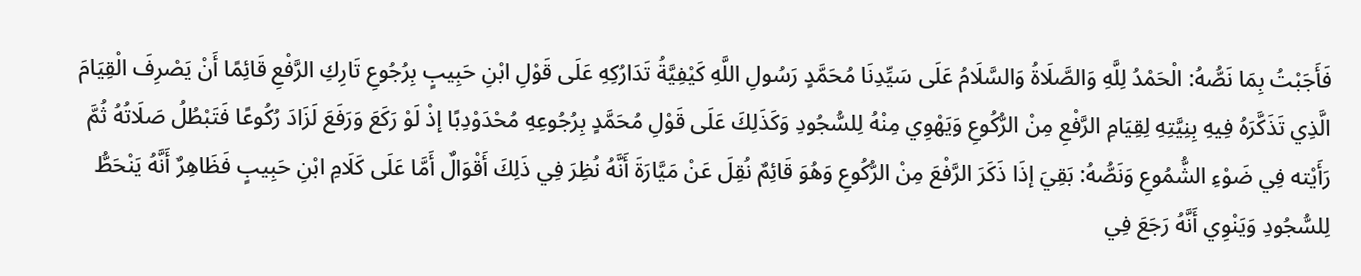فَأَجَبْتُ بِمَا نَصُّهُ: الْحَمْدُ لِلَّهِ وَالصَّلَاةُ وَالسَّلَامُ عَلَى سَيِّدِنَا مُحَمَّدٍ رَسُولِ اللَّهِ كَيْفِيَّةُ تَدَارُكِهِ عَلَى قَوْلِ ابْنِ حَبِيبٍ بِرُجُوعِ تَارِكِ الرَّفْعِ قَائِمًا أَنْ يَصْرِفَ الْقِيَامَ الَّذِي تَذَكَّرَهُ فِيهِ بِنِيَّتِهِ لِقِيَامِ الرَّفْعِ مِنْ الرُّكُوعِ وَيَهْوِي مِنْهُ لِلسُّجُودِ وَكَذَلِكَ عَلَى قَوْلِ مُحَمَّدٍ بِرُجُوعِهِ مُحْدَوْدِبًا إذْ لَوْ رَكَعَ وَرَفَعَ لَزَادَ رُكُوعًا فَتَبْطُلُ صَلَاتُهُ ثُمَّ رَأَيْته فِي ضَوْءِ الشُّمُوعِ وَنَصُّهُ: بَقِيَ إذَا ذَكَرَ الرَّفْعَ مِنْ الرُّكُوعِ وَهُوَ قَائِمٌ نُقِلَ عَنْ مَيَّارَةَ أَنَّهُ نُظِرَ فِي ذَلِكَ أَقْوَالٌ أَمَّا عَلَى كَلَامِ ابْنِ حَبِيبٍ فَظَاهِرٌ أَنَّهُ يَنْحَطُّ لِلسُّجُودِ وَيَنْوِي أَنَّهُ رَجَعَ فِي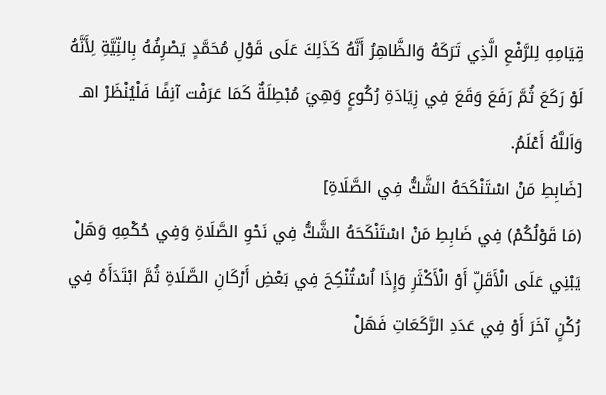قِيَامِهِ لِلرَّفْعِ الَّذِي تَرَكَهُ وَالظَّاهِرُ أَنَّهُ كَذَلِكَ عَلَى قَوْلِ مُحَمَّدٍ يَصْرِفُهُ بِالنِّيَّةِ لِأَنَّهُ لَوْ رَكَعَ ثُمَّ رَفَعَ وَقَعَ فِي زِيَادَةِ رُكُوعٍ وَهِيَ مُبْطِلَةٌ كَمَا عَرَفْت آنِفًا فَلْيُنْظَرْ اهـ وَاَللَّهُ أَعْلَمُ.
[ضَابِطِ مَنْ اسْتَنْكَحَهُ الشَّكُّ فِي الصَّلَاةِ]
(مَا قَوْلُكُمْ) فِي ضَابِطِ مَنْ اسْتَنْكَحَهُ الشَّكُّ فِي نَحْوِ الصَّلَاةِ وَفِي حُكْمِهِ وَهَلْ يَبْنِي عَلَى الْأَقَلِّ أَوْ الْأَكْثَرِ وَإِذَا اُسْتُنْكِحَ فِي بَعْضِ أَرْكَانِ الصَّلَاةِ ثُمَّ ابْتَدَأَهُ فِي رُكْنٍ آخَرَ أَوْ فِي عَدَدِ الرَّكَعَاتِ فَهَلْ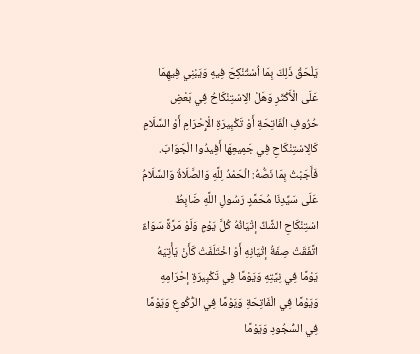يَلْحَقُ ذَلِكَ بِمَا اُسْتُنْكِحَ فِيهِ وَيَبْنِي فِيهِمَا عَلَى الْأَكْثَرِ وَهَلْ الِاسْتِنْكَاحُ فِي بَعْضِ حُرُوفِ الْفَاتِحَةِ أَوْ تَكْبِيرَةِ الْإِحْرَامِ أَوْ السَّلَامِ كَالِاسْتِنْكَاحِ فِي جَمِيعِهَا أَفِيدُوا الْجَوَابَ.
فَأَجَبْتُ بِمَا نَصُّهُ: الْحَمْدُ لِلَّهِ وَالصَّلَاةُ وَالسَّلَامُ عَلَى سَيِّدِنَا مُحَمَّدٍ رَسُولِ اللَّهِ ضَابِطُ اسْتِنْكَاحِ الشَّكِّ إتْيَانُهُ كُلَّ يَوْمٍ وَلَوْ مَرَّةً سَوَاءٌ اتَّفَقَتْ صِفَةُ إتْيَانِهِ أَوْ اخْتَلَفَتْ كَأَنْ يَأْتِيَهُ يَوْمًا فِي نِيَّتِهِ وَيَوْمًا فِي تَكْبِيرَةِ إحْرَامِهِ وَيَوْمًا فِي الْفَاتِحَةِ وَيَوْمًا فِي الرُّكُوعِ وَيَوْمًا فِي السُّجُودِ وَيَوْمًا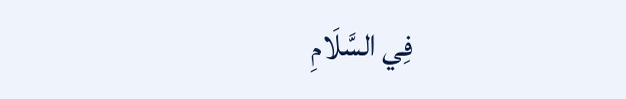فِي السَّلَامِ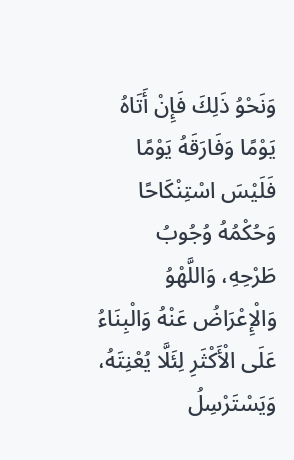وَنَحْوُ ذَلِكَ فَإِنْ أَتَاهُ يَوْمًا وَفَارَقَهُ يَوْمًا فَلَيْسَ اسْتِنْكَاحًا وَحُكْمُهُ وُجُوبُ طَرْحِهِ، وَاللَّهْوُ وَالْإِعْرَاضُ عَنْهُ وَالْبِنَاءُ عَلَى الْأَكْثَرِ لِئَلَّا يُعْنِتَهُ، وَيَسْتَرْسِلُ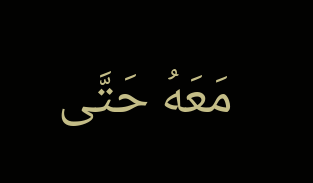مَعَهُ حَتَّى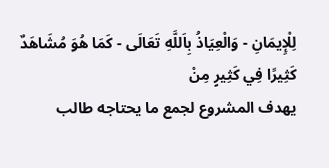لِلْإِيمَانِ - وَالْعِيَاذُ بِاَللَّهِ تَعَالَى - كَمَا هُوَ مُشَاهَدٌ كَثِيرًا فِي كَثِيرٍ مِنْ
يهدف المشروع لجمع ما يحتاجه طالب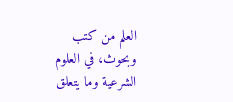العلم من كتب وبحوث، في العلوم الشرعية وما يتعلق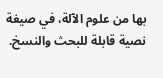بها من علوم الآلة، في صيغة نصية قابلة للبحث والنسخ.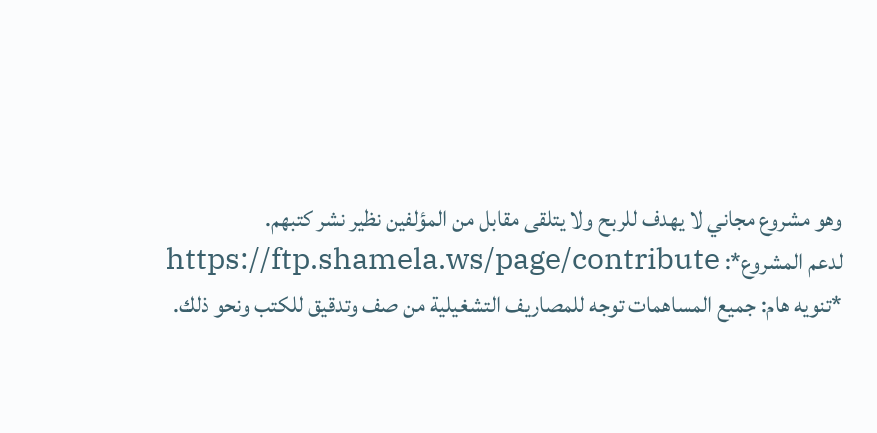وهو مشروع مجاني لا يهدف للربح ولا يتلقى مقابل من المؤلفين نظير نشر كتبهم.
لدعم المشروع*: https://ftp.shamela.ws/page/contribute
*تنويه هام: جميع المساهمات توجه للمصاريف التشغيلية من صف وتدقيق للكتب ونحو ذلك.